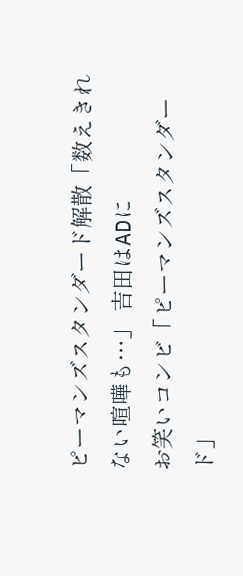ピーマンズスタンダード解散「数えきれない喧嘩も…」 吉田はADに
お笑いコンビ「ピーマンズスタンダード」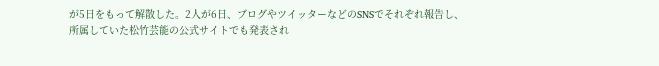が5日をもって解散した。2人が6日、ブログやツイッターなどのSNSでそれぞれ報告し、所属していた松竹芸能の公式サイトでも発表され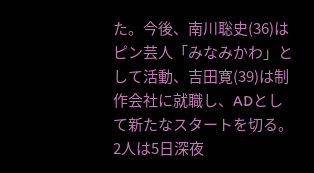た。今後、南川聡史(36)はピン芸人「みなみかわ」として活動、吉田寛(39)は制作会社に就職し、ADとして新たなスタートを切る。
2人は5日深夜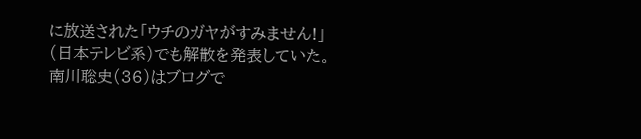に放送された「ウチのガヤがすみません!」(日本テレビ系)でも解散を発表していた。
南川聡史(36)はブログで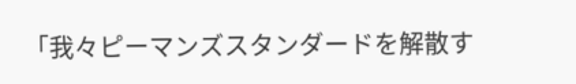「我々ピーマンズスタンダードを解散す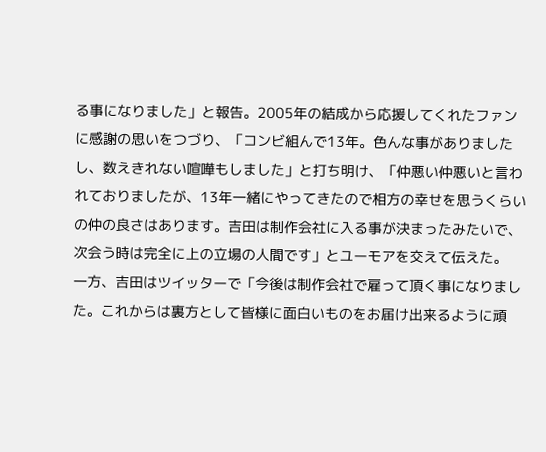る事になりました」と報告。2005年の結成から応援してくれたファンに感謝の思いをつづり、「コンビ組んで13年。色んな事がありましたし、数えきれない喧嘩もしました」と打ち明け、「仲悪い仲悪いと言われておりましたが、13年一緒にやってきたので相方の幸せを思うくらいの仲の良さはあります。吉田は制作会社に入る事が決まったみたいで、次会う時は完全に上の立場の人間です」とユーモアを交えて伝えた。
一方、吉田はツイッターで「今後は制作会社で雇って頂く事になりました。これからは裏方として皆様に面白いものをお届け出来るように頑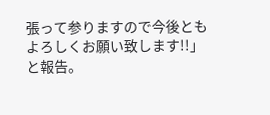張って参りますので今後ともよろしくお願い致します!!」と報告。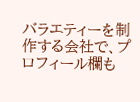バラエティーを制作する会社で、プロフィール欄も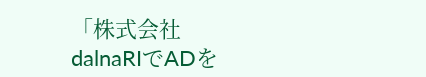「株式会社dalnaRIでADを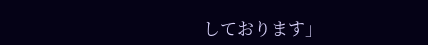しております」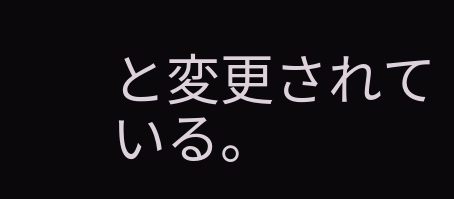と変更されている。